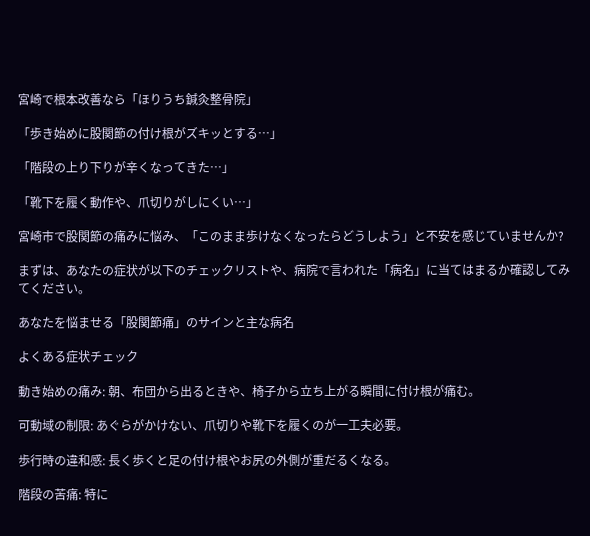宮崎で根本改善なら「ほりうち鍼灸整骨院」

「歩き始めに股関節の付け根がズキッとする…」

「階段の上り下りが辛くなってきた…」

「靴下を履く動作や、爪切りがしにくい…」

宮崎市で股関節の痛みに悩み、「このまま歩けなくなったらどうしよう」と不安を感じていませんか?

まずは、あなたの症状が以下のチェックリストや、病院で言われた「病名」に当てはまるか確認してみてください。

あなたを悩ませる「股関節痛」のサインと主な病名

よくある症状チェック

動き始めの痛み: 朝、布団から出るときや、椅子から立ち上がる瞬間に付け根が痛む。

可動域の制限: あぐらがかけない、爪切りや靴下を履くのが一工夫必要。

歩行時の違和感: 長く歩くと足の付け根やお尻の外側が重だるくなる。

階段の苦痛: 特に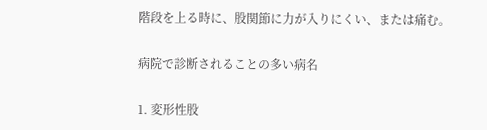階段を上る時に、股関節に力が入りにくい、または痛む。

病院で診断されることの多い病名

1. 変形性股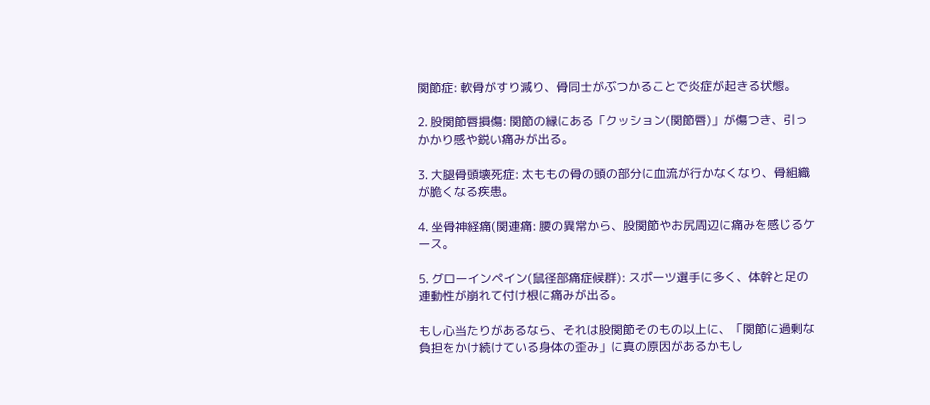関節症: 軟骨がすり減り、骨同士がぶつかることで炎症が起きる状態。

2. 股関節唇損傷: 関節の縁にある「クッション(関節唇)」が傷つき、引っかかり感や鋭い痛みが出る。

3. 大腿骨頭壊死症: 太ももの骨の頭の部分に血流が行かなくなり、骨組織が脆くなる疾患。

4. 坐骨神経痛(関連痛: 腰の異常から、股関節やお尻周辺に痛みを感じるケース。

5. グローインペイン(鼠径部痛症候群): スポーツ選手に多く、体幹と足の連動性が崩れて付け根に痛みが出る。

もし心当たりがあるなら、それは股関節そのもの以上に、「関節に過剰な負担をかけ続けている身体の歪み」に真の原因があるかもし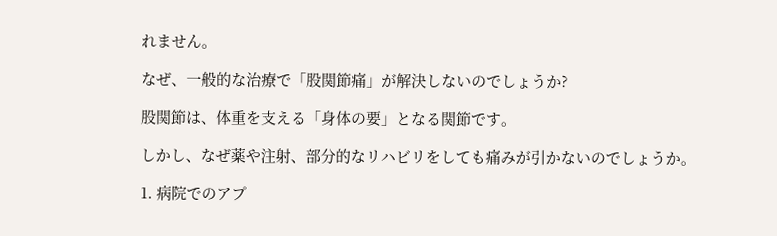れません。

なぜ、一般的な治療で「股関節痛」が解決しないのでしょうか?

股関節は、体重を支える「身体の要」となる関節です。

しかし、なぜ薬や注射、部分的なリハビリをしても痛みが引かないのでしょうか。

1. 病院でのアプ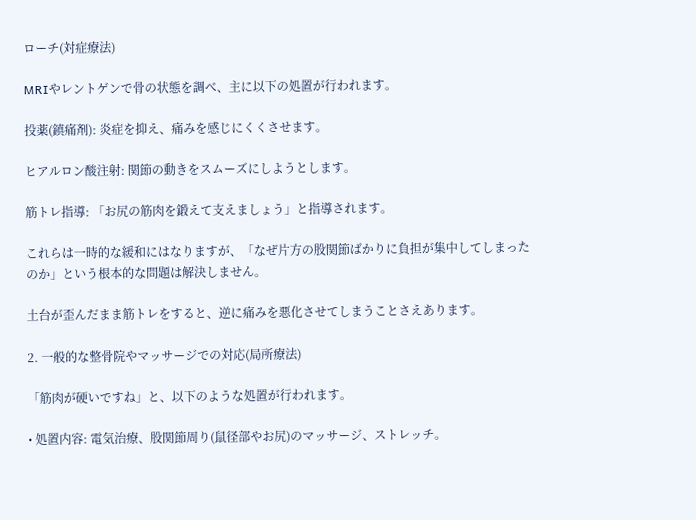ローチ(対症療法)

MRIやレントゲンで骨の状態を調べ、主に以下の処置が行われます。

投薬(鎮痛剤): 炎症を抑え、痛みを感じにくくさせます。

ヒアルロン酸注射: 関節の動きをスムーズにしようとします。

筋トレ指導: 「お尻の筋肉を鍛えて支えましょう」と指導されます。

これらは一時的な緩和にはなりますが、「なぜ片方の股関節ばかりに負担が集中してしまったのか」という根本的な問題は解決しません。

土台が歪んだまま筋トレをすると、逆に痛みを悪化させてしまうことさえあります。

2. 一般的な整骨院やマッサージでの対応(局所療法)

「筋肉が硬いですね」と、以下のような処置が行われます。

• 処置内容: 電気治療、股関節周り(鼠径部やお尻)のマッサージ、ストレッチ。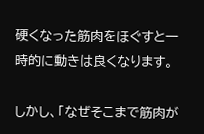硬くなった筋肉をほぐすと一時的に動きは良くなります。

しかし、「なぜそこまで筋肉が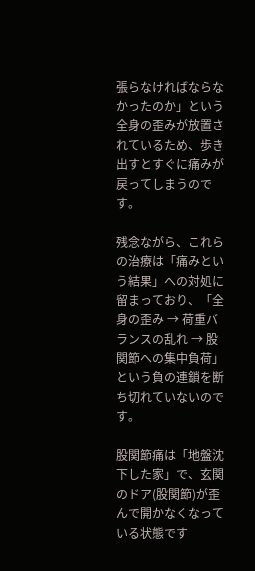張らなければならなかったのか」という全身の歪みが放置されているため、歩き出すとすぐに痛みが戻ってしまうのです。

残念ながら、これらの治療は「痛みという結果」への対処に留まっており、「全身の歪み → 荷重バランスの乱れ → 股関節への集中負荷」という負の連鎖を断ち切れていないのです。

股関節痛は「地盤沈下した家」で、玄関のドア(股関節)が歪んで開かなくなっている状態です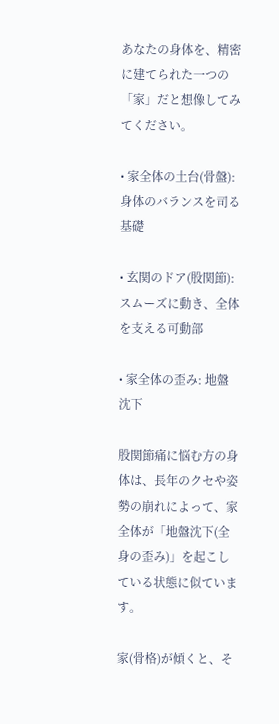あなたの身体を、精密に建てられた一つの「家」だと想像してみてください。

• 家全体の土台(骨盤): 身体のバランスを司る基礎

• 玄関のドア(股関節): スムーズに動き、全体を支える可動部

• 家全体の歪み: 地盤沈下

股関節痛に悩む方の身体は、長年のクセや姿勢の崩れによって、家全体が「地盤沈下(全身の歪み)」を起こしている状態に似ています。

家(骨格)が傾くと、そ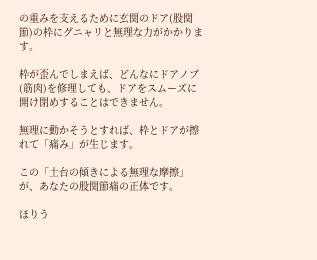の重みを支えるために玄関のドア(股関節)の枠にグニャリと無理な力がかかります。

枠が歪んでしまえば、どんなにドアノブ(筋肉)を修理しても、ドアをスムーズに開け閉めすることはできません。

無理に動かそうとすれば、枠とドアが擦れて「痛み」が生じます。

この「土台の傾きによる無理な摩擦」が、あなたの股関節痛の正体です。

ほりう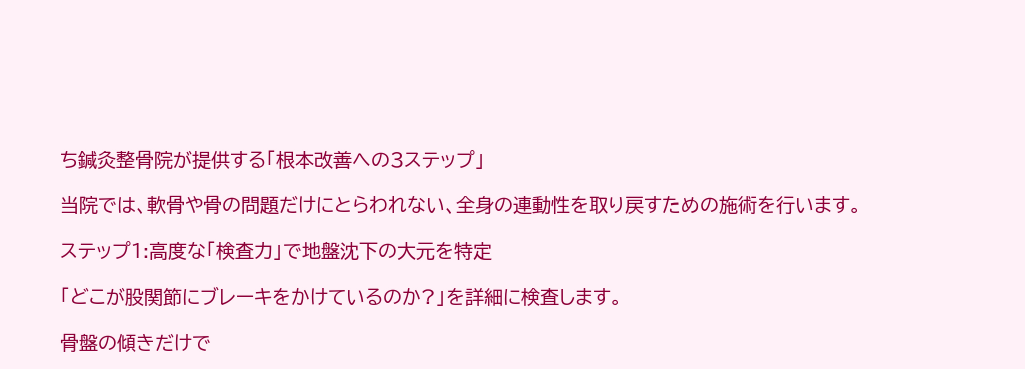ち鍼灸整骨院が提供する「根本改善への3ステップ」

当院では、軟骨や骨の問題だけにとらわれない、全身の連動性を取り戻すための施術を行います。

ステップ1:高度な「検査力」で地盤沈下の大元を特定

「どこが股関節にブレーキをかけているのか?」を詳細に検査します。

骨盤の傾きだけで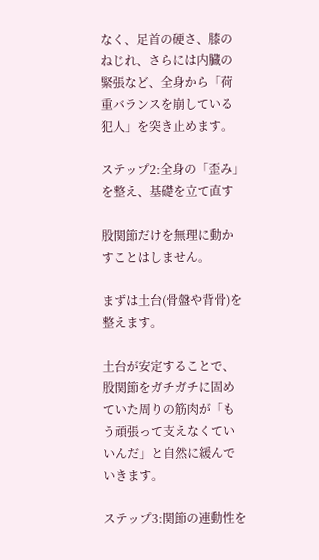なく、足首の硬さ、膝のねじれ、さらには内臓の緊張など、全身から「荷重バランスを崩している犯人」を突き止めます。

ステップ2:全身の「歪み」を整え、基礎を立て直す

股関節だけを無理に動かすことはしません。

まずは土台(骨盤や背骨)を整えます。

土台が安定することで、股関節をガチガチに固めていた周りの筋肉が「もう頑張って支えなくていいんだ」と自然に緩んでいきます。

ステップ3:関節の連動性を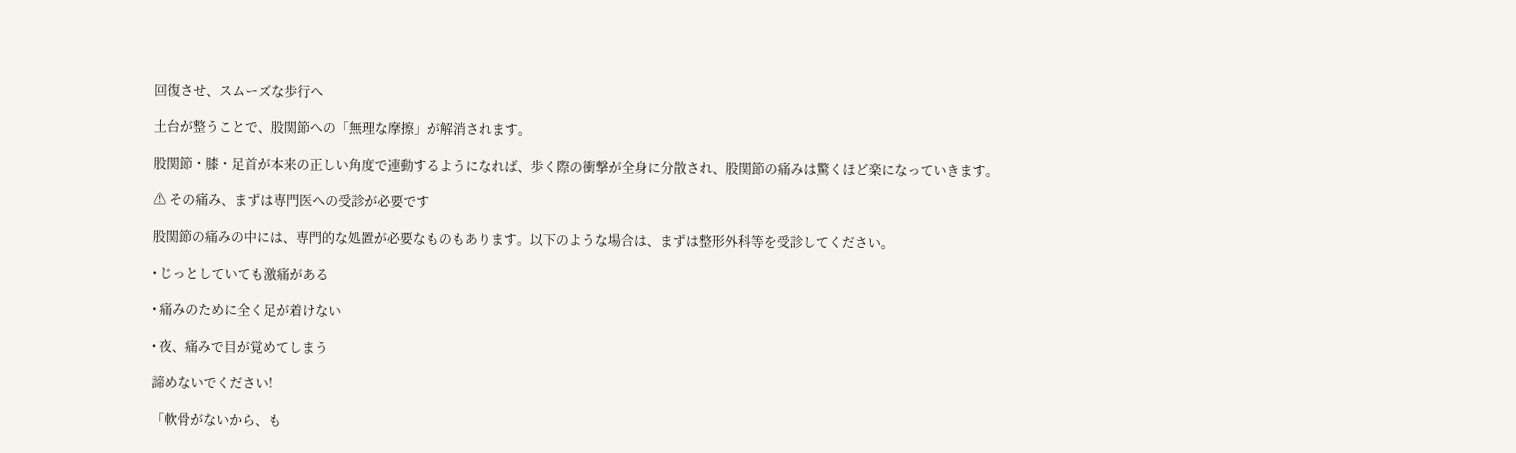回復させ、スムーズな歩行へ

土台が整うことで、股関節への「無理な摩擦」が解消されます。

股関節・膝・足首が本来の正しい角度で連動するようになれば、歩く際の衝撃が全身に分散され、股関節の痛みは驚くほど楽になっていきます。

⚠ その痛み、まずは専門医への受診が必要です

股関節の痛みの中には、専門的な処置が必要なものもあります。以下のような場合は、まずは整形外科等を受診してください。

• じっとしていても激痛がある

• 痛みのために全く足が着けない

• 夜、痛みで目が覚めてしまう

諦めないでください!

「軟骨がないから、も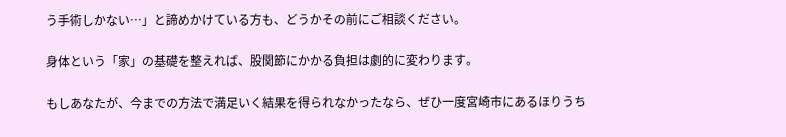う手術しかない…」と諦めかけている方も、どうかその前にご相談ください。

身体という「家」の基礎を整えれば、股関節にかかる負担は劇的に変わります。

もしあなたが、今までの方法で満足いく結果を得られなかったなら、ぜひ一度宮崎市にあるほりうち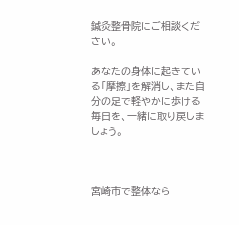鍼灸整骨院にご相談ください。

あなたの身体に起きている「摩擦」を解消し、また自分の足で軽やかに歩ける毎日を、一緒に取り戻しましょう。



宮崎市で整体なら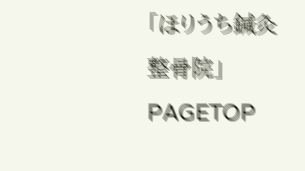「ほりうち鍼灸整骨院」 PAGETOP